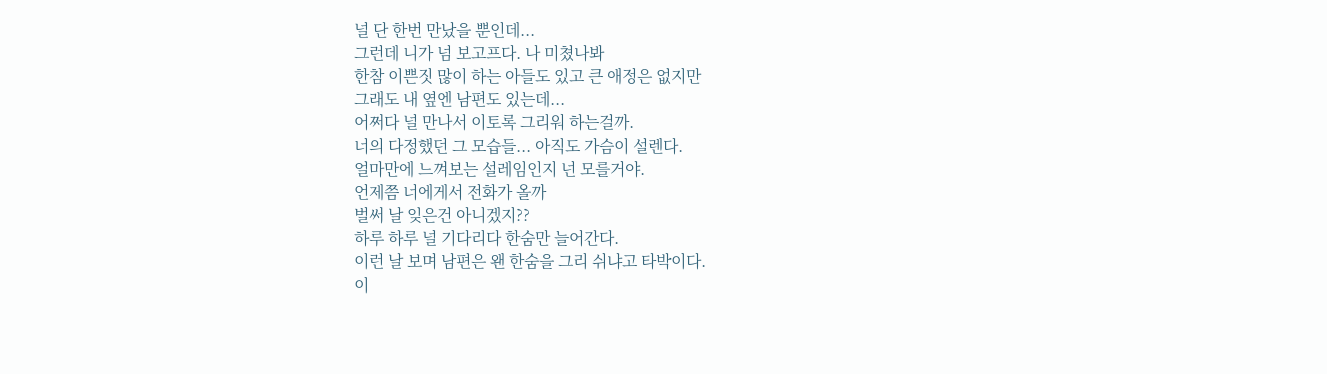널 단 한번 만났을 뿐인데...
그런데 니가 넘 보고프다. 나 미쳤나봐
한참 이쁜짓 많이 하는 아들도 있고 큰 애정은 없지만
그래도 내 옆엔 남편도 있는데...
어쩌다 널 만나서 이토록 그리워 하는걸까.
너의 다정했던 그 모습들... 아직도 가슴이 설렌다.
얼마만에 느껴보는 설레임인지 넌 모를거야.
언제쯤 너에게서 전화가 올까
벌써 날 잊은건 아니겠지??
하루 하루 널 기다리다 한숨만 늘어간다.
이런 날 보며 남편은 왠 한숨을 그리 쉬냐고 타박이다.
이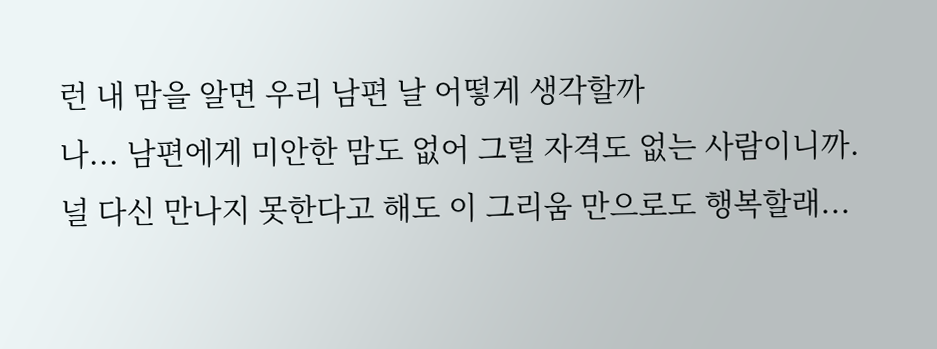런 내 맘을 알면 우리 남편 날 어떻게 생각할까
나... 남편에게 미안한 맘도 없어 그럴 자격도 없는 사람이니까.
널 다신 만나지 못한다고 해도 이 그리움 만으로도 행복할래...